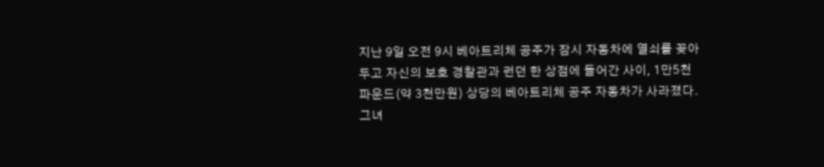지난 9일 오전 9시 베아트리체 공주가 잠시 자동차에 열쇠를 꽂아두고 자신의 보호 경찰관과 런던 한 상점에 들어간 사이, 1만5천 파운드(약 3천만원) 상당의 베아트리체 공주 자동차가 사라졌다.
그녀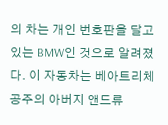의 차는 개인 번호판을 달고 있는 BMW인 것으로 알려졌다. 이 자동차는 베아트리체 공주의 아버지 앤드류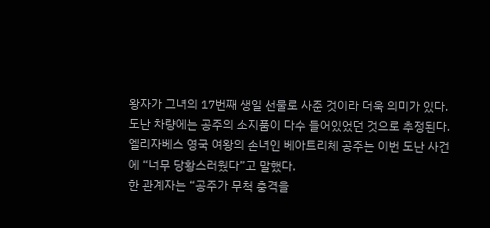왕자가 그녀의 17번째 생일 선물로 사준 것이라 더욱 의미가 있다.
도난 차량에는 공주의 소지품이 다수 들어있었던 것으로 추정된다.
엘리자베스 영국 여왕의 손녀인 베아트리체 공주는 이번 도난 사건에 “너무 당황스러웠다”고 말했다.
한 관계자는 “공주가 무척 충격을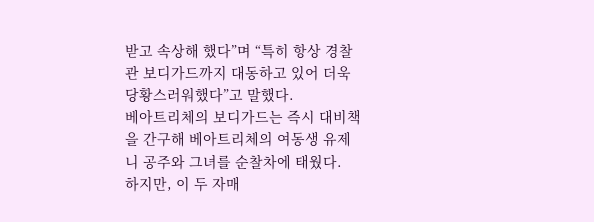받고 속상해 했다”며 “특히 항상 경찰관 보디가드까지 대동하고 있어 더욱 당황스러워했다”고 말했다.
베아트리체의 보디가드는 즉시 대비책을 간구해 베아트리체의 여동생 유제니 공주와 그녀를 순찰차에 태웠다.
하지만, 이 두 자매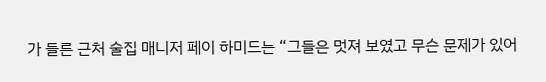가 들른 근처 술집 매니저 페이 하미드는 “그들은 멋져 보였고 무슨 문제가 있어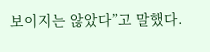보이지는 않았다”고 말했다.